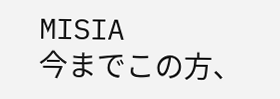MISIA
今までこの方、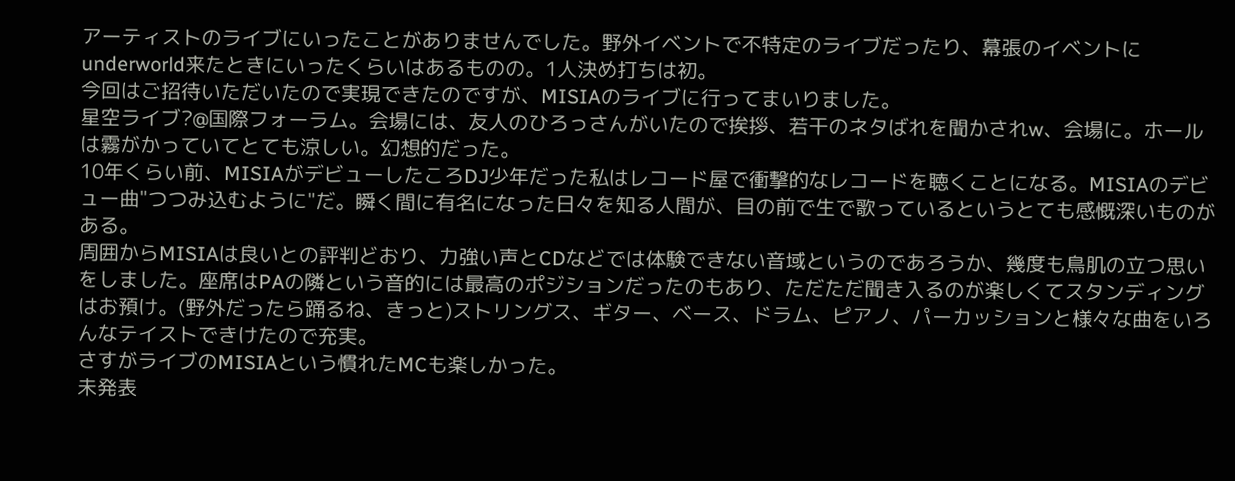アーティストのライブにいったことがありませんでした。野外イベントで不特定のライブだったり、幕張のイベントにunderworld来たときにいったくらいはあるものの。1人決め打ちは初。
今回はご招待いただいたので実現できたのですが、MISIAのライブに行ってまいりました。
星空ライブ?@国際フォーラム。会場には、友人のひろっさんがいたので挨拶、若干のネタばれを聞かされw、会場に。ホールは霧がかっていてとても涼しい。幻想的だった。
10年くらい前、MISIAがデビューしたころDJ少年だった私はレコード屋で衝撃的なレコードを聴くことになる。MISIAのデビュー曲"つつみ込むように"だ。瞬く間に有名になった日々を知る人間が、目の前で生で歌っているというとても感慨深いものがある。
周囲からMISIAは良いとの評判どおり、力強い声とCDなどでは体験できない音域というのであろうか、幾度も鳥肌の立つ思いをしました。座席はPAの隣という音的には最高のポジションだったのもあり、ただただ聞き入るのが楽しくてスタンディングはお預け。(野外だったら踊るね、きっと)ストリングス、ギター、ベース、ドラム、ピアノ、パーカッションと様々な曲をいろんなテイストできけたので充実。
さすがライブのMISIAという慣れたMCも楽しかった。
未発表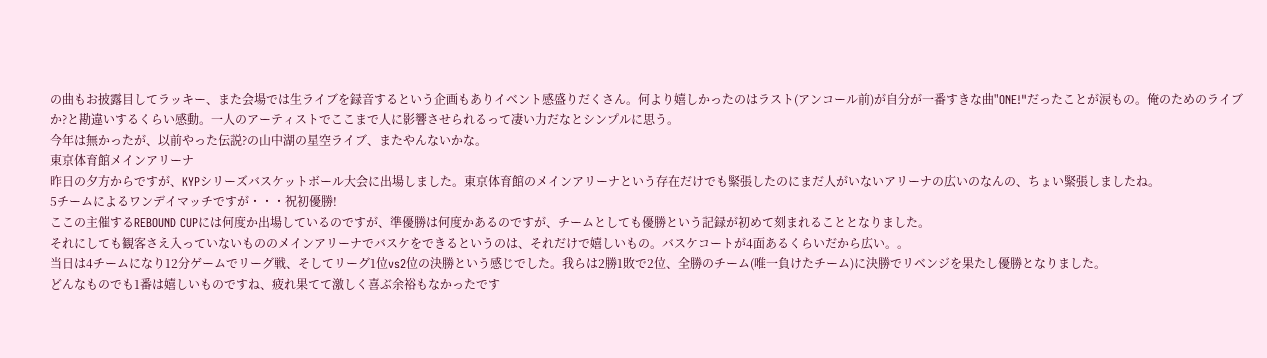の曲もお披露目してラッキー、また会場では生ライブを録音するという企画もありイベント感盛りだくさん。何より嬉しかったのはラスト(アンコール前)が自分が一番すきな曲"ONE!"だったことが涙もの。俺のためのライブか?と勘違いするくらい感動。一人のアーティストでここまで人に影響させられるって凄い力だなとシンプルに思う。
今年は無かったが、以前やった伝説?の山中湖の星空ライブ、またやんないかな。
東京体育館メインアリーナ
昨日の夕方からですが、KYPシリーズバスケットボール大会に出場しました。東京体育館のメインアリーナという存在だけでも緊張したのにまだ人がいないアリーナの広いのなんの、ちょい緊張しましたね。
5チームによるワンデイマッチですが・・・祝初優勝!
ここの主催するREBOUND CUPには何度か出場しているのですが、準優勝は何度かあるのですが、チームとしても優勝という記録が初めて刻まれることとなりました。
それにしても観客さえ入っていないもののメインアリーナでバスケをできるというのは、それだけで嬉しいもの。バスケコートが4面あるくらいだから広い。。
当日は4チームになり12分ゲームでリーグ戦、そしてリーグ1位vs2位の決勝という感じでした。我らは2勝1敗で2位、全勝のチーム(唯一負けたチーム)に決勝でリベンジを果たし優勝となりました。
どんなものでも1番は嬉しいものですね、疲れ果てて激しく喜ぶ余裕もなかったです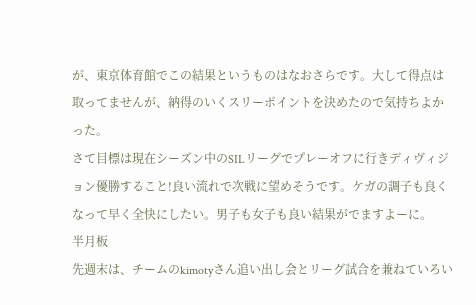が、東京体育館でこの結果というものはなおさらです。大して得点は取ってませんが、納得のいくスリーポイントを決めたので気持ちよかった。
さて目標は現在シーズン中のSILリーグでプレーオフに行きディヴィジョン優勝すること!良い流れで次戦に望めそうです。ケガの調子も良くなって早く全快にしたい。男子も女子も良い結果がでますよーに。
半月板
先週末は、チームのkimotyさん追い出し会とリーグ試合を兼ねていろい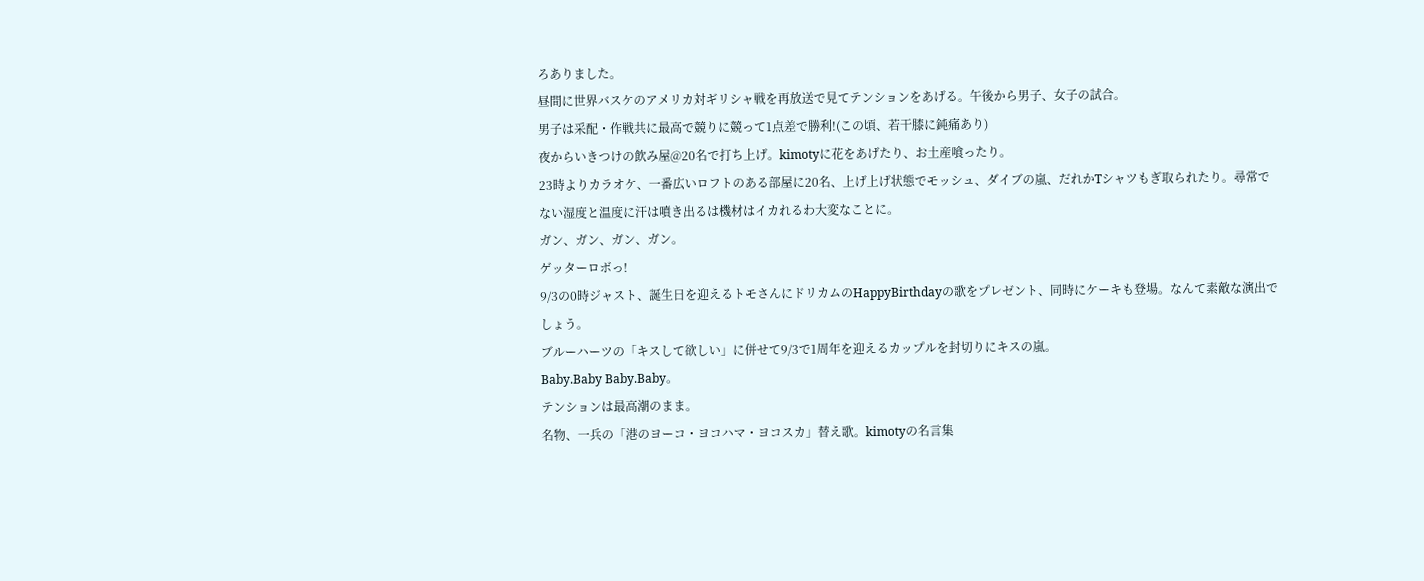ろありました。
昼間に世界バスケのアメリカ対ギリシャ戦を再放送で見てテンションをあげる。午後から男子、女子の試合。
男子は采配・作戦共に最高で競りに競って1点差で勝利!(この頃、若干膝に鈍痛あり)
夜からいきつけの飲み屋@20名で打ち上げ。kimotyに花をあげたり、お土産喰ったり。
23時よりカラオケ、一番広いロフトのある部屋に20名、上げ上げ状態でモッシュ、ダイブの嵐、だれかTシャツもぎ取られたり。尋常でない湿度と温度に汗は噴き出るは機材はイカれるわ大変なことに。
ガン、ガン、ガン、ガン。
ゲッターロボっ!
9/3の0時ジャスト、誕生日を迎えるトモさんにドリカムのHappyBirthdayの歌をプレゼント、同時にケーキも登場。なんて素敵な演出でしょう。
ブルーハーツの「キスして欲しい」に併せて9/3で1周年を迎えるカップルを封切りにキスの嵐。
Baby.Baby Baby.Baby。
テンションは最高潮のまま。
名物、一兵の「港のヨーコ・ヨコハマ・ヨコスカ」替え歌。kimotyの名言集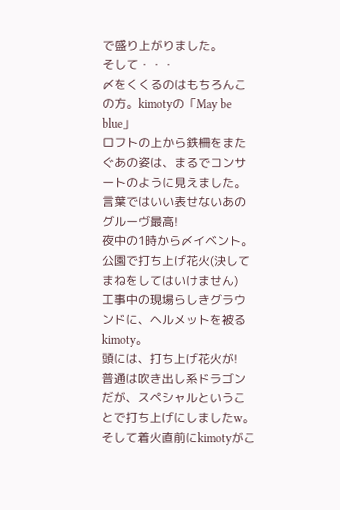で盛り上がりました。
そして・・・
〆をくくるのはもちろんこの方。kimotyの「May be blue」
ロフトの上から鉄柵をまたぐあの姿は、まるでコンサートのように見えました。言葉ではいい表せないあのグルーヴ最高!
夜中の1時から〆イベント。
公園で打ち上げ花火(決してまねをしてはいけません)
工事中の現場らしきグラウンドに、ヘルメットを被るkimoty。
頭には、打ち上げ花火が!
普通は吹き出し系ドラゴンだが、スペシャルということで打ち上げにしましたw。
そして着火直前にkimotyがこ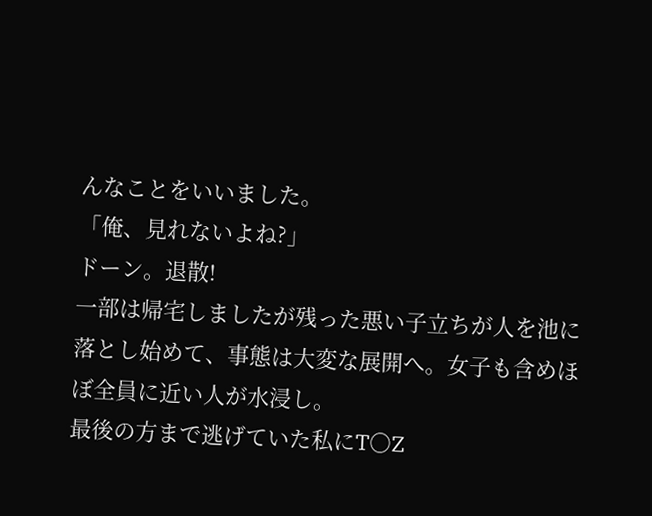んなことをいいました。
「俺、見れないよね?」
ドーン。退散!
一部は帰宅しましたが残った悪い子立ちが人を池に落とし始めて、事態は大変な展開へ。女子も含めほぼ全員に近い人が水浸し。
最後の方まで逃げていた私にT○Z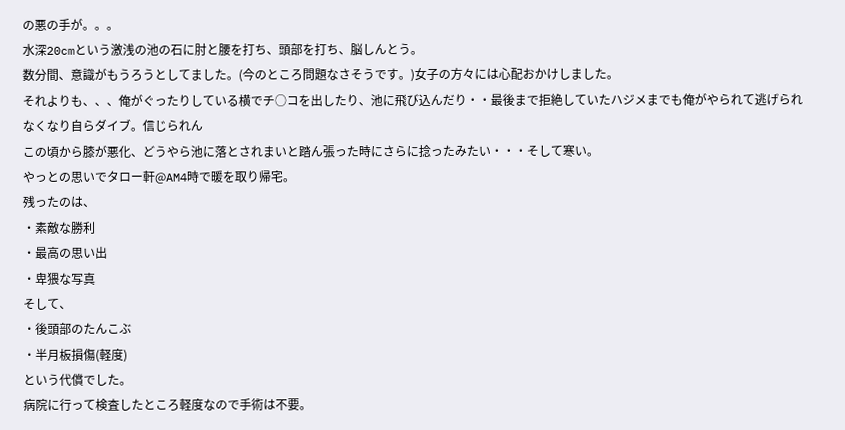の悪の手が。。。
水深20cmという激浅の池の石に肘と腰を打ち、頭部を打ち、脳しんとう。
数分間、意識がもうろうとしてました。(今のところ問題なさそうです。)女子の方々には心配おかけしました。
それよりも、、、俺がぐったりしている横でチ○コを出したり、池に飛び込んだり・・最後まで拒絶していたハジメまでも俺がやられて逃げられなくなり自らダイブ。信じられん
この頃から膝が悪化、どうやら池に落とされまいと踏ん張った時にさらに捻ったみたい・・・そして寒い。
やっとの思いでタロー軒@AM4時で暖を取り帰宅。
残ったのは、
・素敵な勝利
・最高の思い出
・卑猥な写真
そして、
・後頭部のたんこぶ
・半月板損傷(軽度)
という代償でした。
病院に行って検査したところ軽度なので手術は不要。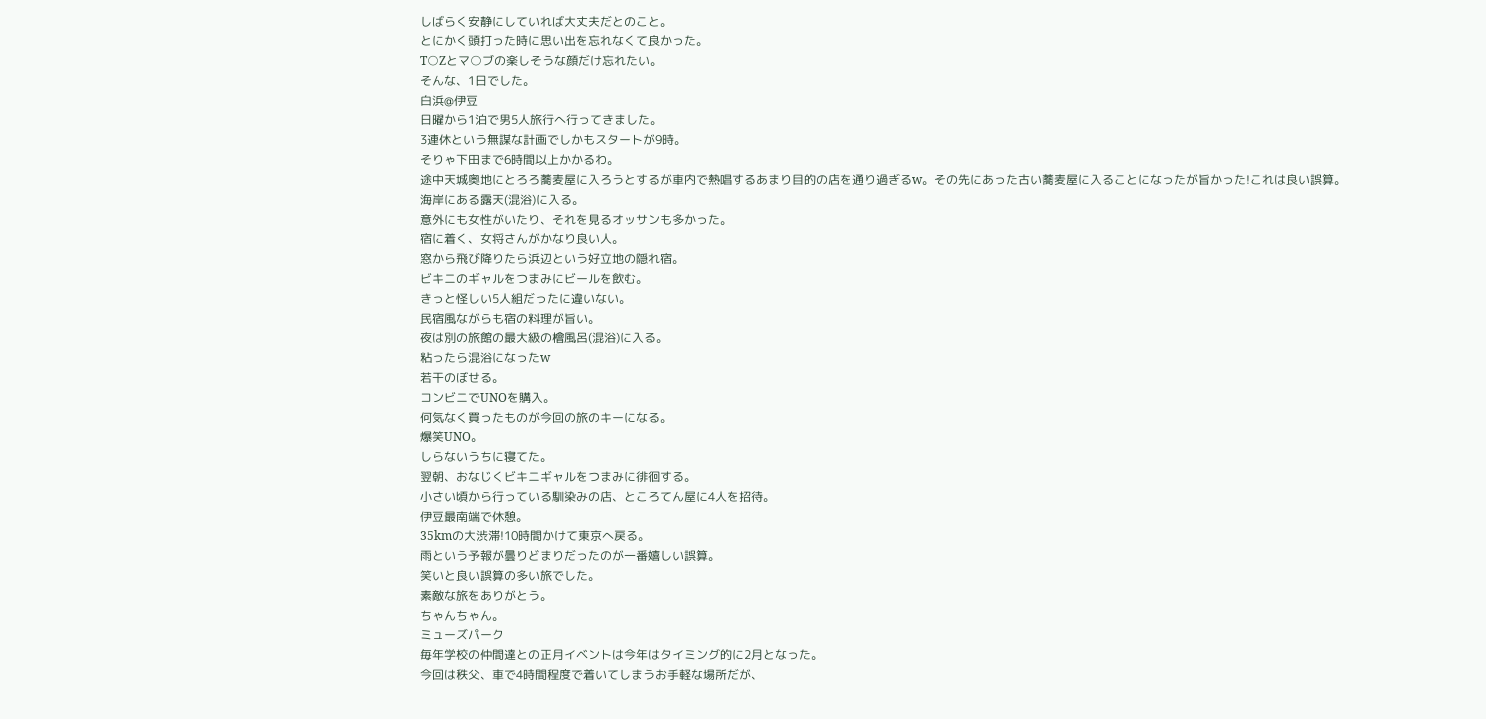しばらく安静にしていれば大丈夫だとのこと。
とにかく頭打った時に思い出を忘れなくて良かった。
T○Zとマ○ブの楽しそうな顔だけ忘れたい。
そんな、1日でした。
白浜@伊豆
日曜から1泊で男5人旅行へ行ってきました。
3連休という無謀な計画でしかもスタートが9時。
そりゃ下田まで6時間以上かかるわ。
途中天城奥地にとろろ蕎麦屋に入ろうとするが車内で熱唱するあまり目的の店を通り過ぎるw。その先にあった古い蕎麦屋に入ることになったが旨かった!これは良い誤算。
海岸にある露天(混浴)に入る。
意外にも女性がいたり、それを見るオッサンも多かった。
宿に着く、女将さんがかなり良い人。
窓から飛び降りたら浜辺という好立地の隠れ宿。
ビキニのギャルをつまみにビールを飲む。
きっと怪しい5人組だったに違いない。
民宿風ながらも宿の料理が旨い。
夜は別の旅館の最大級の檜風呂(混浴)に入る。
粘ったら混浴になったw
若干のぼせる。
コンビニでUNOを購入。
何気なく買ったものが今回の旅のキーになる。
爆笑UNO。
しらないうちに寝てた。
翌朝、おなじくビキニギャルをつまみに徘徊する。
小さい頃から行っている馴染みの店、ところてん屋に4人を招待。
伊豆最南端で休憩。
35kmの大渋滞!10時間かけて東京へ戻る。
雨という予報が曇りどまりだったのが一番嬉しい誤算。
笑いと良い誤算の多い旅でした。
素敵な旅をありがとう。
ちゃんちゃん。
ミューズパーク
毎年学校の仲間達との正月イベントは今年はタイミング的に2月となった。
今回は秩父、車で4時間程度で着いてしまうお手軽な場所だが、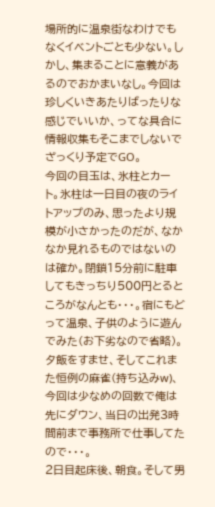場所的に温泉街なわけでもなくイベントごとも少ない。しかし、集まることに意義があるのでおかまいなし。今回は珍しくいきあたりばったりな感じでいいか、ってな具合に情報収集もそこまでしないでざっくり予定でGO。
今回の目玉は、氷柱とカート。氷柱は一日目の夜のライトアップのみ、思ったより規模が小さかったのだが、なかなか見れるものではないのは確か。閉鎖15分前に駐車してもきっちり500円とるところがなんとも・・・。宿にもどって温泉、子供のように遊んでみた(お下劣なので省略)。夕飯をすませ、そしてこれまた恒例の麻雀(持ち込みw)、今回は少なめの回数で俺は先にダウン、当日の出発3時間前まで事務所で仕事してたので・・・。
2日目起床後、朝食。そして男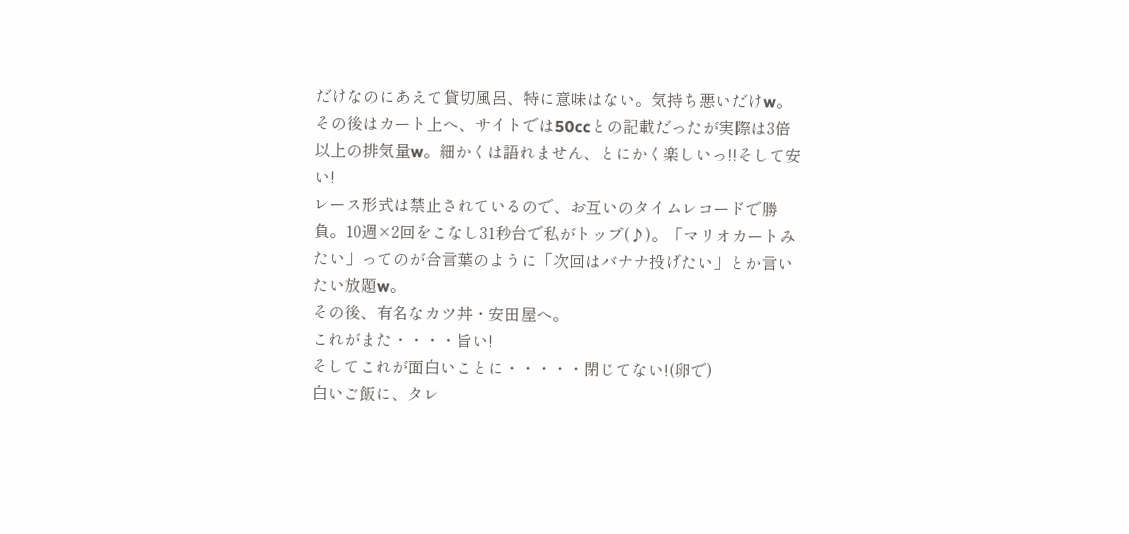だけなのにあえて貸切風呂、特に意味はない。気持ち悪いだけw。その後はカート上へ、サイトでは50ccとの記載だったが実際は3倍以上の排気量w。細かくは語れません、とにかく楽しいっ!!そして安い!
レース形式は禁止されているので、お互いのタイムレコードで勝負。10週×2回をこなし31秒台で私がトップ(♪)。「マリオカートみたい」ってのが合言葉のように「次回はバナナ投げたい」とか言いたい放題w。
その後、有名なカツ丼・安田屋へ。
これがまた・・・・旨い!
そしてこれが面白いことに・・・・・閉じてない!(卵で)
白いご飯に、タレ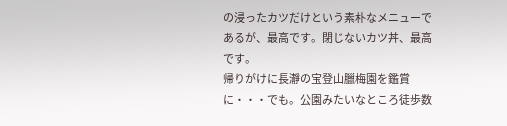の浸ったカツだけという素朴なメニューであるが、最高です。閉じないカツ丼、最高です。
帰りがけに長瀞の宝登山臘梅園を鑑賞に・・・でも。公園みたいなところ徒歩数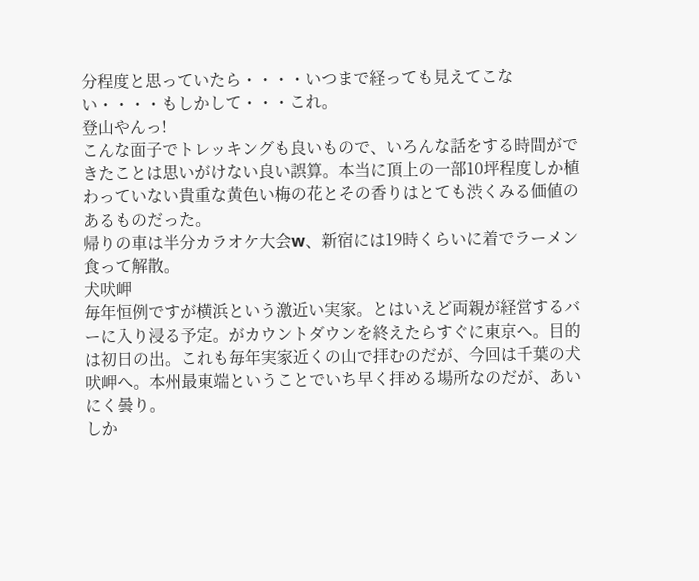分程度と思っていたら・・・・いつまで経っても見えてこない・・・・もしかして・・・これ。
登山やんっ!
こんな面子でトレッキングも良いもので、いろんな話をする時間ができたことは思いがけない良い誤算。本当に頂上の一部10坪程度しか植わっていない貴重な黄色い梅の花とその香りはとても渋くみる価値のあるものだった。
帰りの車は半分カラオケ大会w、新宿には19時くらいに着でラーメン食って解散。
犬吠岬
毎年恒例ですが横浜という激近い実家。とはいえど両親が経営するバーに入り浸る予定。がカウントダウンを終えたらすぐに東京へ。目的は初日の出。これも毎年実家近くの山で拝むのだが、今回は千葉の犬吠岬へ。本州最東端ということでいち早く拝める場所なのだが、あいにく曇り。
しか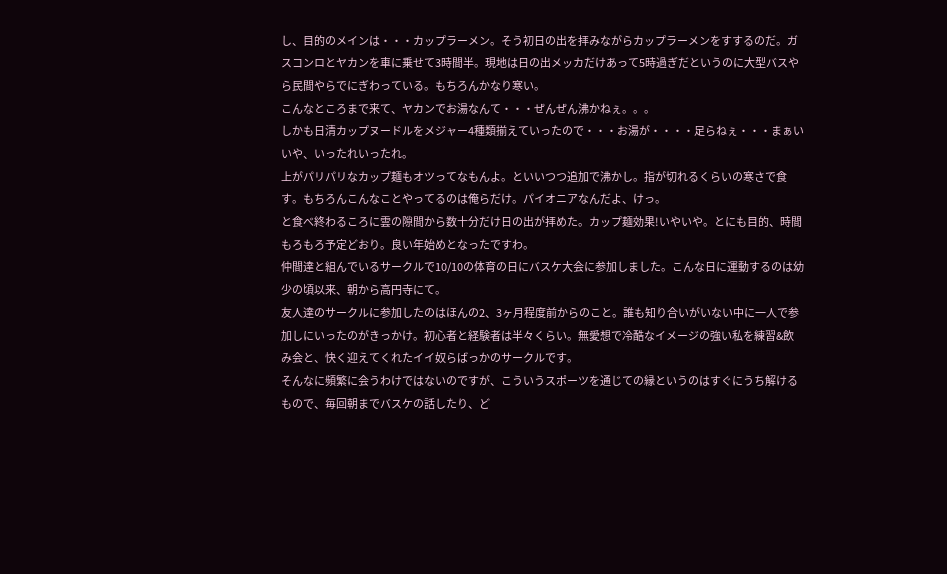し、目的のメインは・・・カップラーメン。そう初日の出を拝みながらカップラーメンをすするのだ。ガスコンロとヤカンを車に乗せて3時間半。現地は日の出メッカだけあって5時過ぎだというのに大型バスやら民間やらでにぎわっている。もちろんかなり寒い。
こんなところまで来て、ヤカンでお湯なんて・・・ぜんぜん沸かねぇ。。。
しかも日清カップヌードルをメジャー4種類揃えていったので・・・お湯が・・・・足らねぇ・・・まぁいいや、いったれいったれ。
上がパリパリなカップ麺もオツってなもんよ。といいつつ追加で沸かし。指が切れるくらいの寒さで食す。もちろんこんなことやってるのは俺らだけ。パイオニアなんだよ、けっ。
と食べ終わるころに雲の隙間から数十分だけ日の出が拝めた。カップ麺効果!いやいや。とにも目的、時間もろもろ予定どおり。良い年始めとなったですわ。
仲間達と組んでいるサークルで10/10の体育の日にバスケ大会に参加しました。こんな日に運動するのは幼少の頃以来、朝から高円寺にて。
友人達のサークルに参加したのはほんの2、3ヶ月程度前からのこと。誰も知り合いがいない中に一人で参加しにいったのがきっかけ。初心者と経験者は半々くらい。無愛想で冷酷なイメージの強い私を練習&飲み会と、快く迎えてくれたイイ奴らばっかのサークルです。
そんなに頻繁に会うわけではないのですが、こういうスポーツを通じての縁というのはすぐにうち解けるもので、毎回朝までバスケの話したり、ど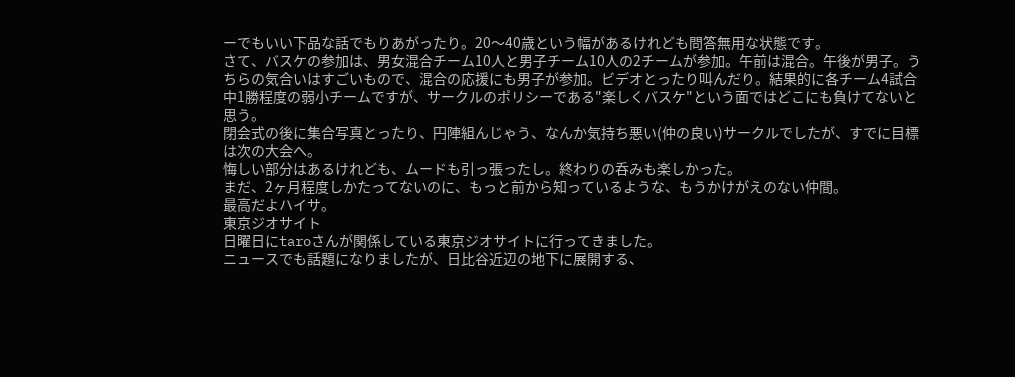ーでもいい下品な話でもりあがったり。20〜40歳という幅があるけれども問答無用な状態です。
さて、バスケの参加は、男女混合チーム10人と男子チーム10人の2チームが参加。午前は混合。午後が男子。うちらの気合いはすごいもので、混合の応援にも男子が参加。ビデオとったり叫んだり。結果的に各チーム4試合中1勝程度の弱小チームですが、サークルのポリシーである"楽しくバスケ"という面ではどこにも負けてないと思う。
閉会式の後に集合写真とったり、円陣組んじゃう、なんか気持ち悪い(仲の良い)サークルでしたが、すでに目標は次の大会へ。
悔しい部分はあるけれども、ムードも引っ張ったし。終わりの呑みも楽しかった。
まだ、2ヶ月程度しかたってないのに、もっと前から知っているような、もうかけがえのない仲間。
最高だよハイサ。
東京ジオサイト
日曜日にtaroさんが関係している東京ジオサイトに行ってきました。
ニュースでも話題になりましたが、日比谷近辺の地下に展開する、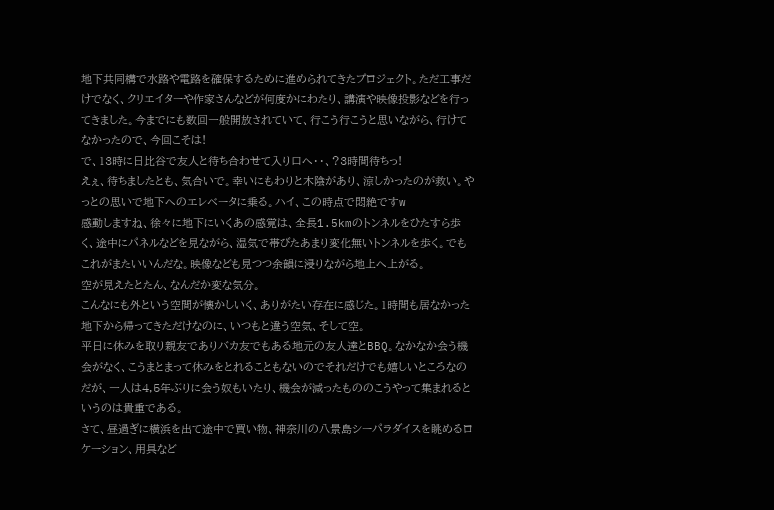地下共同構で水路や電路を確保するために進められてきたプロジェクト。ただ工事だけでなく、クリエイターや作家さんなどが何度かにわたり、講演や映像投影などを行ってきました。今までにも数回一般開放されていて、行こう行こうと思いながら、行けてなかったので、今回こそは!
で、13時に日比谷で友人と待ち合わせて入り口へ・・、?3時間待ちっ!
えぇ、待ちましたとも、気合いで。幸いにもわりと木陰があり、涼しかったのが救い。やっとの思いで地下へのエレベータに乗る。ハイ、この時点で悶絶ですw
感動しますね、徐々に地下にいくあの感覚は、全長1.5kmのトンネルをひたすら歩く、途中にパネルなどを見ながら、湿気で帯びたあまり変化無いトンネルを歩く。でもこれがまたいいんだな。映像なども見つつ余韻に浸りながら地上へ上がる。
空が見えたとたん、なんだか変な気分。
こんなにも外という空間が懐かしいく、ありがたい存在に感じた。1時間も居なかった地下から帰ってきただけなのに、いつもと違う空気、そして空。
平日に休みを取り親友でありバカ友でもある地元の友人達とBBQ。なかなか会う機会がなく、こうまとまって休みをとれることもないのでそれだけでも嬉しいところなのだが、一人は4,5年ぶりに会う奴もいたり、機会が減ったもののこうやって集まれるというのは貴重である。
さて、昼過ぎに横浜を出て途中で買い物、神奈川の八景島シーパラダイスを眺めるロケーション、用具など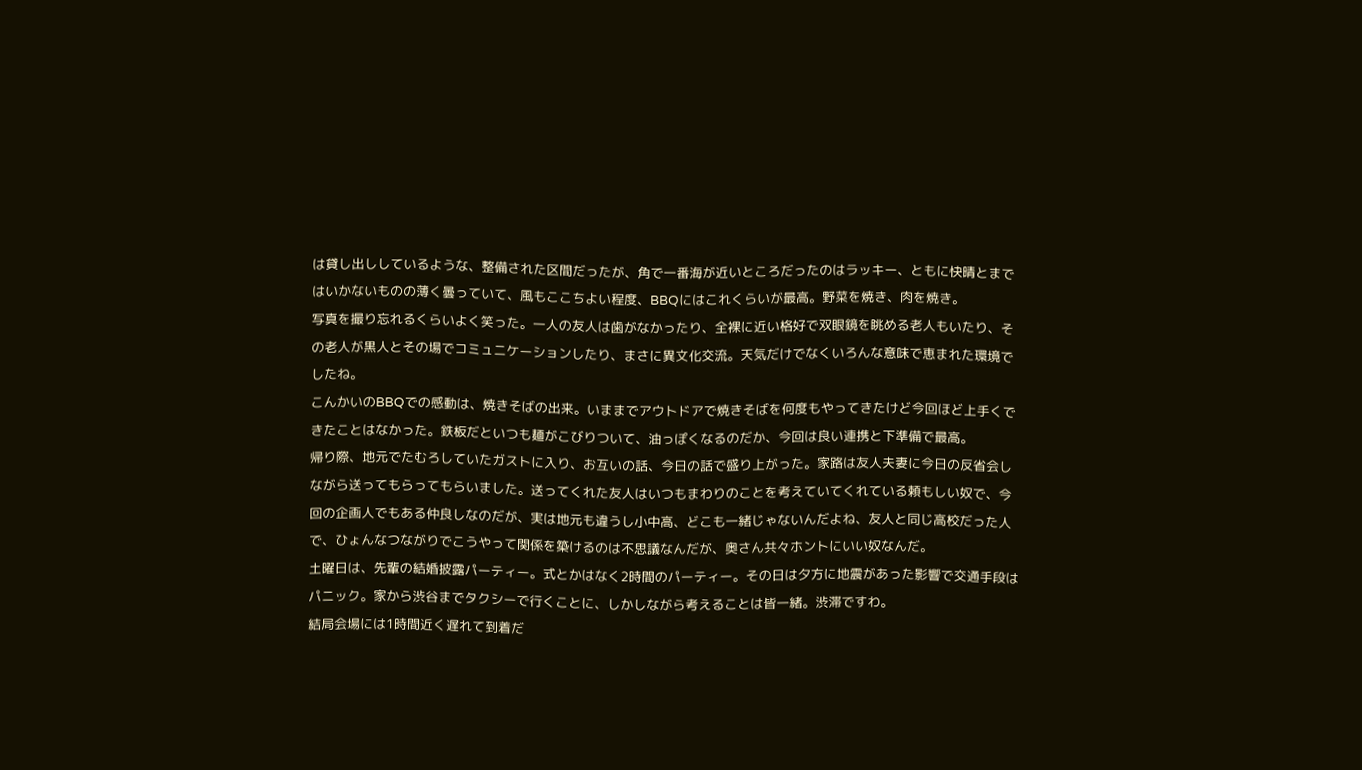は貸し出ししているような、整備された区間だったが、角で一番海が近いところだったのはラッキー、ともに快晴とまではいかないものの薄く曇っていて、風もここちよい程度、BBQにはこれくらいが最高。野菜を焼き、肉を焼き。
写真を撮り忘れるくらいよく笑った。一人の友人は歯がなかったり、全裸に近い格好で双眼鏡を眺める老人もいたり、その老人が黒人とその場でコミュニケーションしたり、まさに異文化交流。天気だけでなくいろんな意味で恵まれた環境でしたね。
こんかいのBBQでの感動は、焼きそばの出来。いままでアウトドアで焼きそばを何度もやってきたけど今回ほど上手くできたことはなかった。鉄板だといつも麺がこびりついて、油っぽくなるのだか、今回は良い連携と下準備で最高。
帰り際、地元でたむろしていたガストに入り、お互いの話、今日の話で盛り上がった。家路は友人夫妻に今日の反省会しながら送ってもらってもらいました。送ってくれた友人はいつもまわりのことを考えていてくれている頼もしい奴で、今回の企画人でもある仲良しなのだが、実は地元も違うし小中高、どこも一緒じゃないんだよね、友人と同じ高校だった人で、ひょんなつながりでこうやって関係を築けるのは不思議なんだが、奥さん共々ホントにいい奴なんだ。
土曜日は、先輩の結婚披露パーティー。式とかはなく2時間のパーティー。その日は夕方に地震があった影響で交通手段はパニック。家から渋谷までタクシーで行くことに、しかしながら考えることは皆一緒。渋滞ですわ。
結局会場には1時間近く遅れて到着だ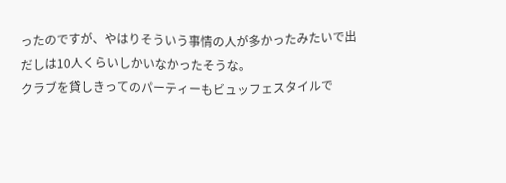ったのですが、やはりそういう事情の人が多かったみたいで出だしは10人くらいしかいなかったそうな。
クラブを貸しきってのパーティーもビュッフェスタイルで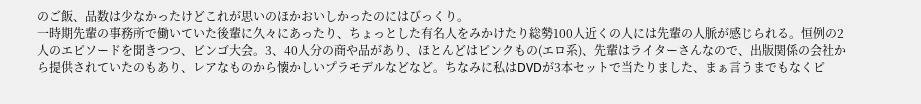のご飯、品数は少なかったけどこれが思いのほかおいしかったのにはびっくり。
一時期先輩の事務所で働いていた後輩に久々にあったり、ちょっとした有名人をみかけたり総勢100人近くの人には先輩の人脈が感じられる。恒例の2人のエピソードを聞きつつ、ビンゴ大会。3、40人分の商や品があり、ほとんどはピンクもの(エロ系)、先輩はライターさんなので、出版関係の会社から提供されていたのもあり、レアなものから懐かしいプラモデルなどなど。ちなみに私はDVDが3本セットで当たりました、まぁ言うまでもなくピ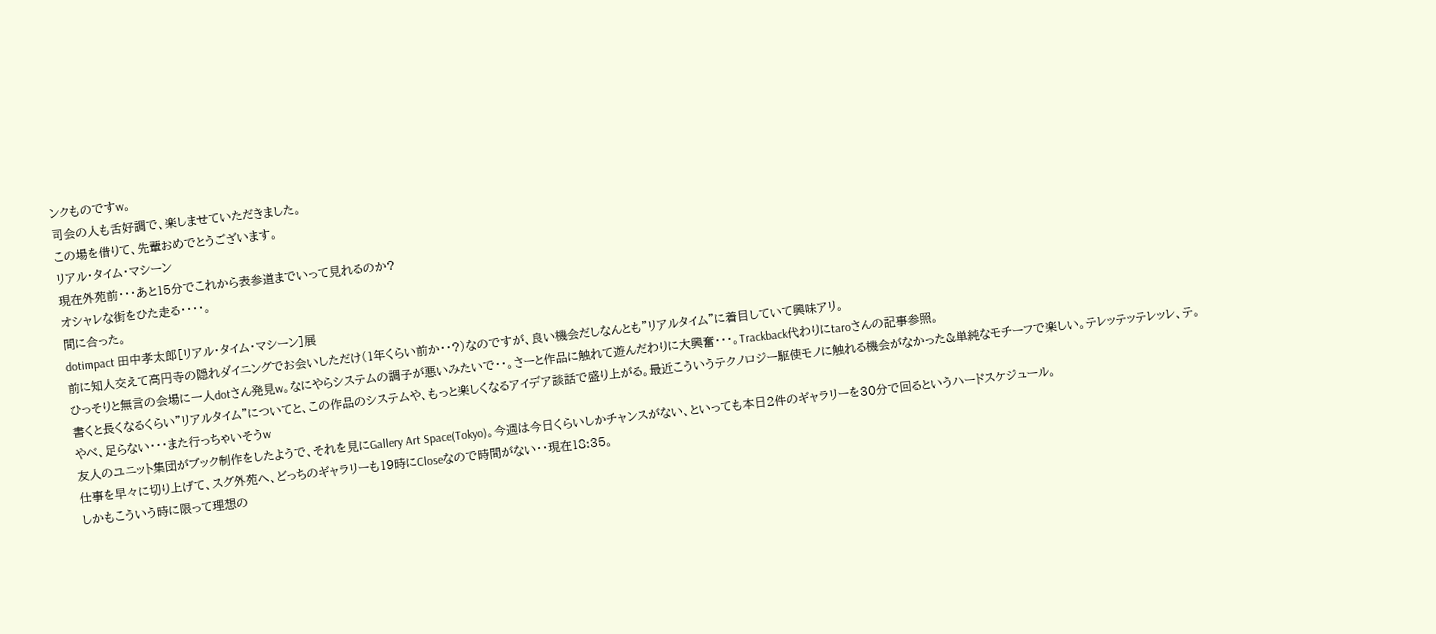ンクものですw。
司会の人も舌好調で、楽しませていただきました。
この場を借りて、先輩おめでとうございます。
リアル・タイム・マシーン
現在外苑前・・・あと15分でこれから表参道までいって見れるのか?
オシャレな街をひた走る・・・・。
間に合った。
dotimpact 田中孝太郎[リアル・タイム・マシーン]展
前に知人交えて高円寺の隠れダイニングでお会いしただけ(1年くらい前か・・?)なのですが、良い機会だしなんとも"リアルタイム"に着目していて興味アリ。
ひっそりと無言の会場に一人dotさん発見w。なにやらシステムの調子が悪いみたいで・・。さーと作品に触れて遊んだわりに大興奮・・・。Trackback代わりにtaroさんの記事参照。
書くと長くなるくらい"リアルタイム"についてと、この作品のシステムや、もっと楽しくなるアイデア談話で盛り上がる。最近こういうテクノロジー駆使モノに触れる機会がなかった&単純なモチーフで楽しい。テレッテッテレッレ、テ。
やべ、足らない・・・また行っちゃいそうw
友人のユニット集団がブック制作をしたようで、それを見にGallery Art Space(Tokyo)。今週は今日くらいしかチャンスがない、といっても本日2件のギャラリーを30分で回るというハードスケジュール。
仕事を早々に切り上げて、スグ外苑へ、どっちのギャラリーも19時にCloseなので時間がない・・現在18:35。
しかもこういう時に限って理想の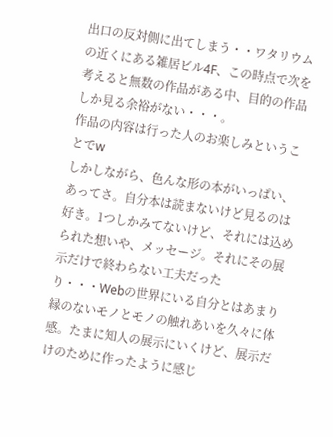出口の反対側に出てしまう・・ワタリウムの近くにある雑居ビル4F、この時点で次を考えると無数の作品がある中、目的の作品しか見る余裕がない・・・。
作品の内容は行った人のお楽しみということでw
しかしながら、色んな形の本がいっぱい、あってさ。自分本は読まないけど見るのは好き。1つしかみてないけど、それには込められた想いや、メッセージ。それにその展示だけで終わらない工夫だったり・・・Webの世界にいる自分とはあまり縁のないモノとモノの触れあいを久々に体感。たまに知人の展示にいくけど、展示だけのために作ったように感じ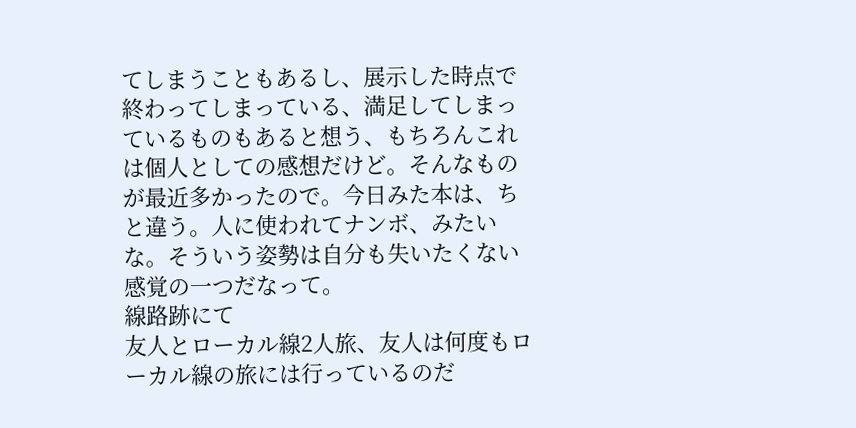てしまうこともあるし、展示した時点で終わってしまっている、満足してしまっているものもあると想う、もちろんこれは個人としての感想だけど。そんなものが最近多かったので。今日みた本は、ちと違う。人に使われてナンボ、みたいな。そういう姿勢は自分も失いたくない感覚の一つだなって。
線路跡にて
友人とローカル線2人旅、友人は何度もローカル線の旅には行っているのだ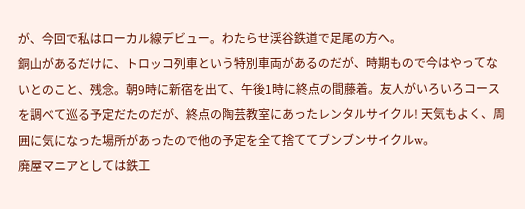が、今回で私はローカル線デビュー。わたらせ渓谷鉄道で足尾の方へ。
銅山があるだけに、トロッコ列車という特別車両があるのだが、時期もので今はやってないとのこと、残念。朝9時に新宿を出て、午後1時に終点の間藤着。友人がいろいろコースを調べて巡る予定だたのだが、終点の陶芸教室にあったレンタルサイクル! 天気もよく、周囲に気になった場所があったので他の予定を全て捨ててブンブンサイクルw。
廃屋マニアとしては鉄工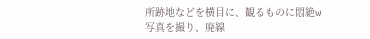所跡地などを横目に、観るものに悶絶w
写真を撮り、廃線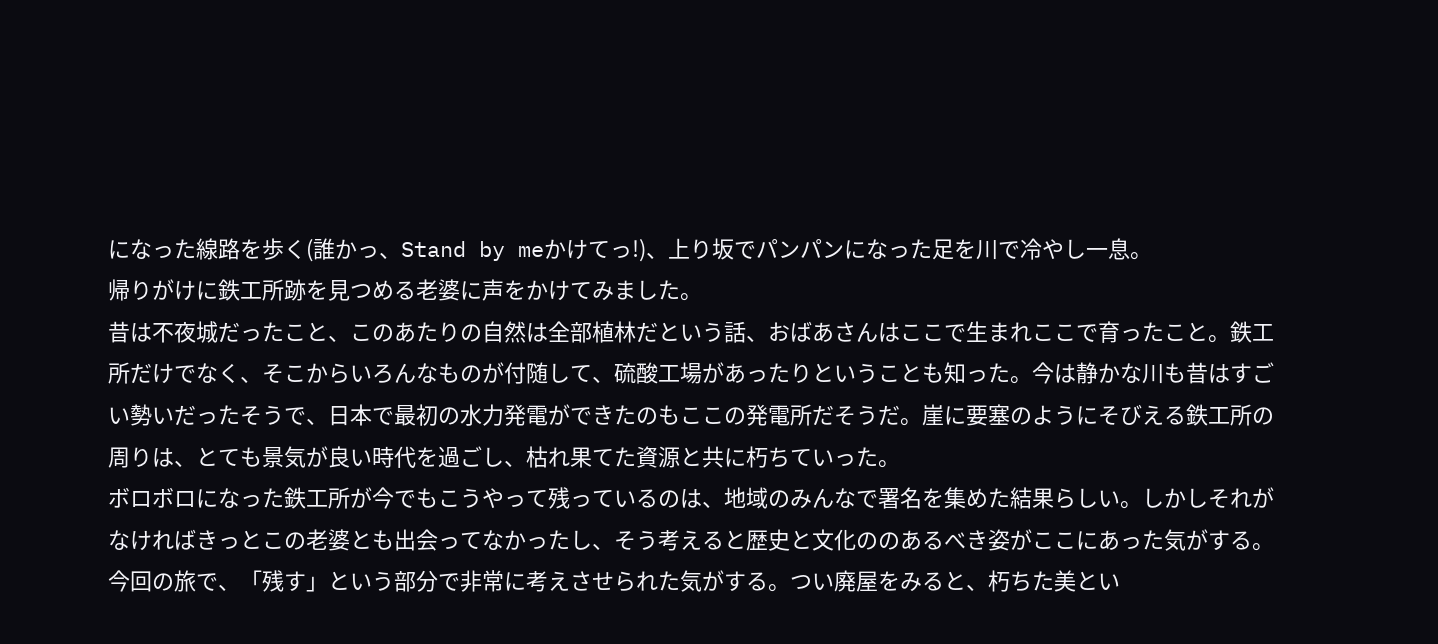になった線路を歩く(誰かっ、Stand by meかけてっ!)、上り坂でパンパンになった足を川で冷やし一息。
帰りがけに鉄工所跡を見つめる老婆に声をかけてみました。
昔は不夜城だったこと、このあたりの自然は全部植林だという話、おばあさんはここで生まれここで育ったこと。鉄工所だけでなく、そこからいろんなものが付随して、硫酸工場があったりということも知った。今は静かな川も昔はすごい勢いだったそうで、日本で最初の水力発電ができたのもここの発電所だそうだ。崖に要塞のようにそびえる鉄工所の周りは、とても景気が良い時代を過ごし、枯れ果てた資源と共に朽ちていった。
ボロボロになった鉄工所が今でもこうやって残っているのは、地域のみんなで署名を集めた結果らしい。しかしそれがなければきっとこの老婆とも出会ってなかったし、そう考えると歴史と文化ののあるべき姿がここにあった気がする。
今回の旅で、「残す」という部分で非常に考えさせられた気がする。つい廃屋をみると、朽ちた美とい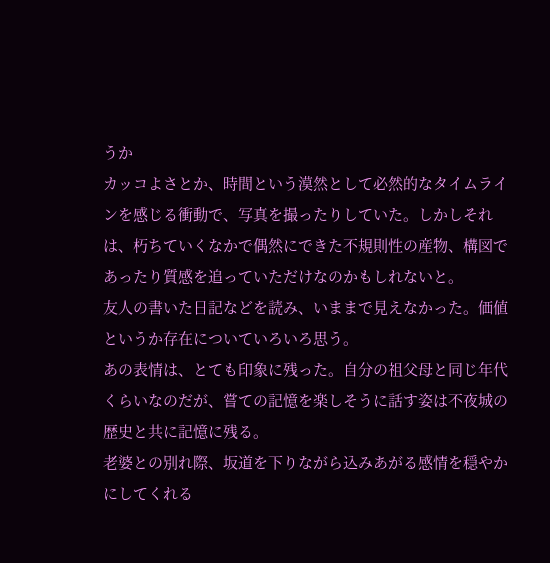うか
カッコよさとか、時間という漠然として必然的なタイムラインを感じる衝動で、写真を撮ったりしていた。しかしそれは、朽ちていくなかで偶然にできた不規則性の産物、構図であったり質感を追っていただけなのかもしれないと。
友人の書いた日記などを読み、いままで見えなかった。価値というか存在についていろいろ思う。
あの表情は、とても印象に残った。自分の祖父母と同じ年代くらいなのだが、嘗ての記憶を楽しそうに話す姿は不夜城の歴史と共に記憶に残る。
老婆との別れ際、坂道を下りながら込みあがる感情を穏やかにしてくれる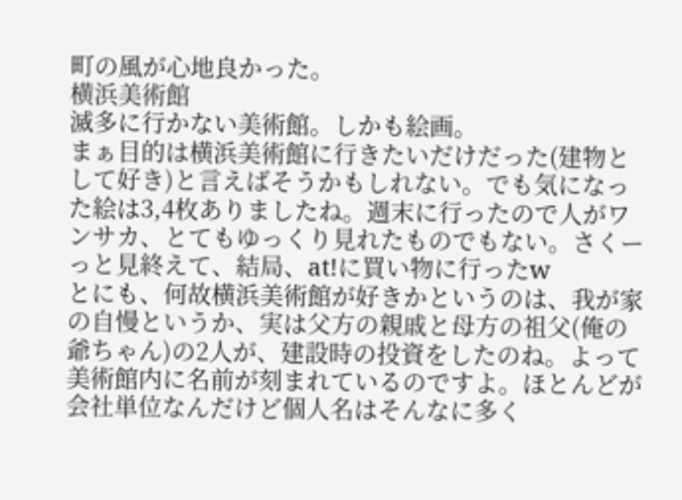町の風が心地良かった。
横浜美術館
滅多に行かない美術館。しかも絵画。
まぁ目的は横浜美術館に行きたいだけだった(建物として好き)と言えばそうかもしれない。でも気になった絵は3,4枚ありましたね。週末に行ったので人がワンサカ、とてもゆっくり見れたものでもない。さくーっと見終えて、結局、at!に買い物に行ったw
とにも、何故横浜美術館が好きかというのは、我が家の自慢というか、実は父方の親戚と母方の祖父(俺の爺ちゃん)の2人が、建設時の投資をしたのね。よって美術館内に名前が刻まれているのですよ。ほとんどが会社単位なんだけど個人名はそんなに多く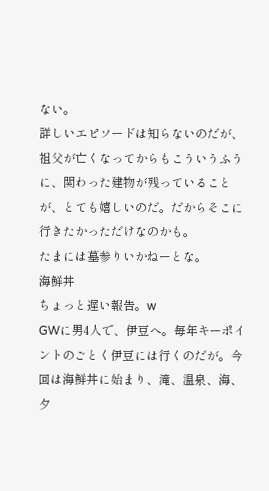ない。
詳しいエピソードは知らないのだが、祖父が亡くなってからもこういうふうに、関わった建物が残っていることが、とても嬉しいのだ。だからそこに行きたかっただけなのかも。
たまには墓参りいかねーとな。
海鮮丼
ちょっと遅い報告。w
GWに男4人で、伊豆へ。毎年キーポイントのごとく伊豆には行くのだが。今回は海鮮丼に始まり、滝、温泉、海、夕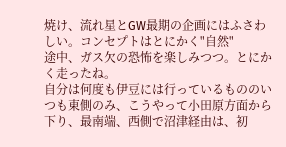焼け、流れ星とGW最期の企画にはふさわしい。コンセプトはとにかく"自然"
途中、ガス欠の恐怖を楽しみつつ。とにかく走ったね。
自分は何度も伊豆には行っているもののいつも東側のみ、こうやって小田原方面から下り、最南端、西側で沼津経由は、初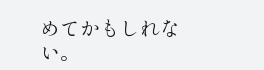めてかもしれない。